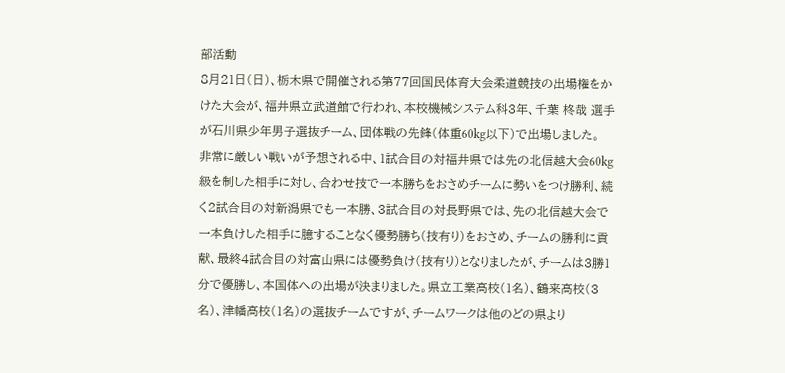部活動
8月21日(日)、栃木県で開催される第77回国民体育大会柔道競技の出場権をかけた大会が、福井県立武道館で行われ、本校機械システム科3年、千葉 柊哉 選手が石川県少年男子選抜チーム、団体戦の先鋒(体重60kg以下)で出場しました。
非常に厳しい戦いが予想される中、1試合目の対福井県では先の北信越大会60kg級を制した相手に対し、合わせ技で一本勝ちをおさめチームに勢いをつけ勝利、続く2試合目の対新潟県でも一本勝、3試合目の対長野県では、先の北信越大会で一本負けした相手に臆することなく優勢勝ち(技有り)をおさめ、チームの勝利に貢献、最終4試合目の対富山県には優勢負け(技有り)となりましたが、チームは3勝1分で優勝し、本国体への出場が決まりました。県立工業高校(1名)、鶴来高校(3名)、津幡高校(1名)の選抜チームですが、チームワークは他のどの県より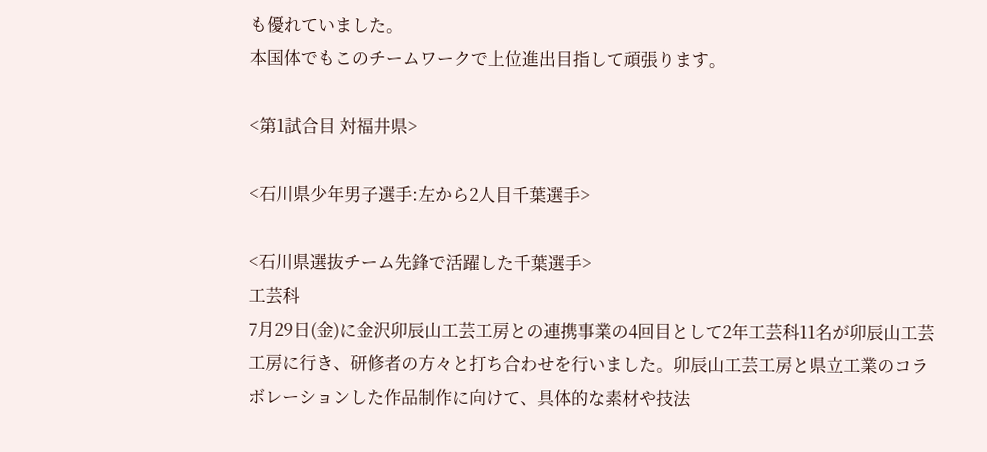も優れていました。
本国体でもこのチームワークで上位進出目指して頑張ります。

<第1試合目 対福井県>

<石川県少年男子選手:左から2人目千葉選手>

<石川県選抜チーム先鋒で活躍した千葉選手>
工芸科
7月29日(金)に金沢卯辰山工芸工房との連携事業の4回目として2年工芸科11名が卯辰山工芸工房に行き、研修者の方々と打ち合わせを行いました。卯辰山工芸工房と県立工業のコラボレーションした作品制作に向けて、具体的な素材や技法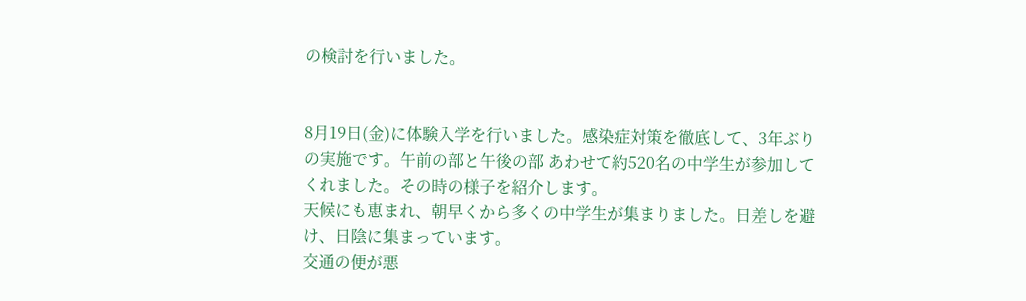の検討を行いました。


8月19日(金)に体験入学を行いました。感染症対策を徹底して、3年ぶりの実施です。午前の部と午後の部 あわせて約520名の中学生が参加してくれました。その時の様子を紹介します。
天候にも恵まれ、朝早くから多くの中学生が集まりました。日差しを避け、日陰に集まっています。
交通の便が悪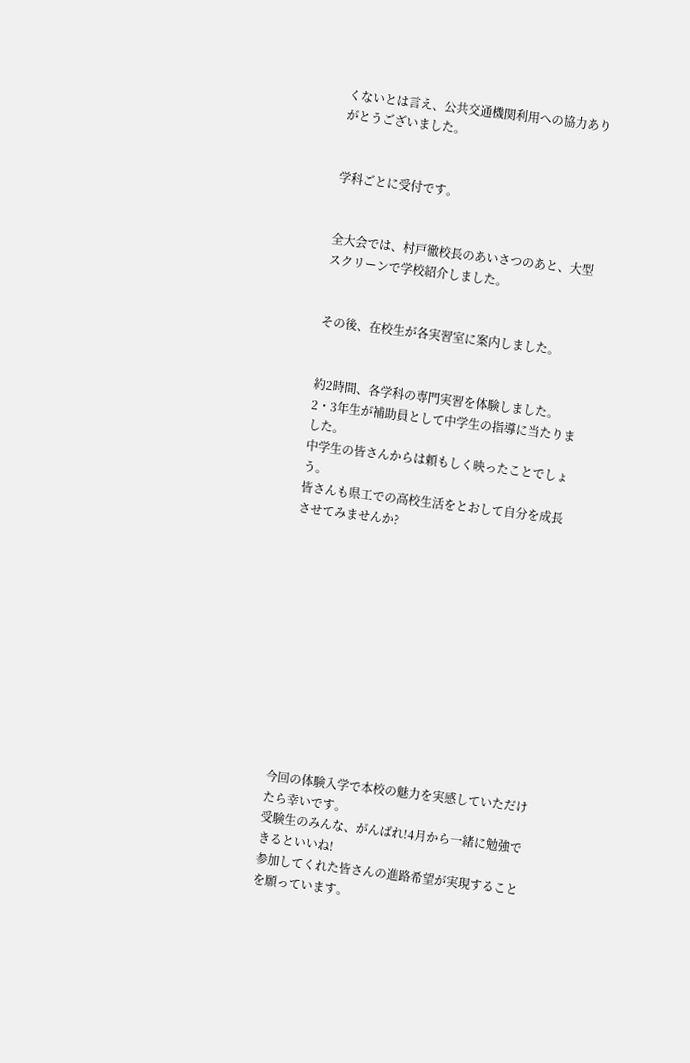くないとは言え、公共交通機関利用への協力ありがとうございました。


学科ごとに受付です。


全大会では、村戸徹校長のあいさつのあと、大型スクリーンで学校紹介しました。


その後、在校生が各実習室に案内しました。


約2時間、各学科の専門実習を体験しました。
2・3年生が補助員として中学生の指導に当たりました。
中学生の皆さんからは頼もしく映ったことでしょう。
皆さんも県工での高校生活をとおして自分を成長させてみませんか?












今回の体験入学で本校の魅力を実感していただけたら幸いです。
受験生のみんな、がんばれ!4月から一緒に勉強できるといいね!
参加してくれた皆さんの進路希望が実現することを願っています。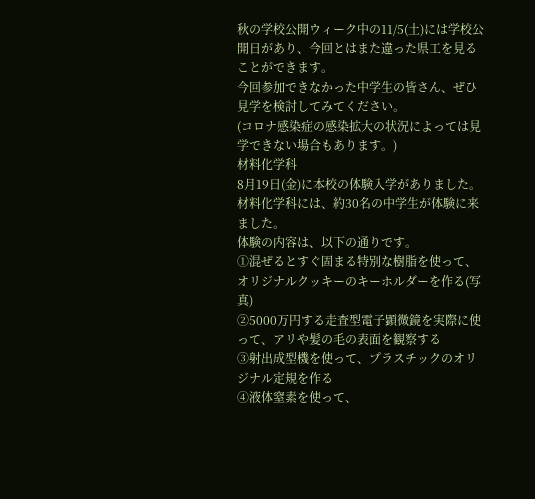秋の学校公開ウィーク中の11/5(土)には学校公開日があり、今回とはまた違った県工を見ることができます。
今回参加できなかった中学生の皆さん、ぜひ見学を検討してみてください。
(コロナ感染症の感染拡大の状況によっては見学できない場合もあります。)
材料化学科
8月19日(金)に本校の体験入学がありました。
材料化学科には、約30名の中学生が体験に来ました。
体験の内容は、以下の通りです。
①混ぜるとすぐ固まる特別な樹脂を使って、オリジナルクッキーのキーホルダーを作る(写真)
②5000万円する走査型電子顕微鏡を実際に使って、アリや髪の毛の表面を観察する
③射出成型機を使って、プラスチックのオリジナル定規を作る
④液体窒素を使って、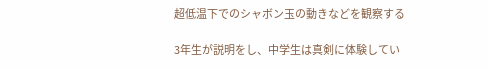超低温下でのシャボン玉の動きなどを観察する

3年生が説明をし、中学生は真剣に体験してい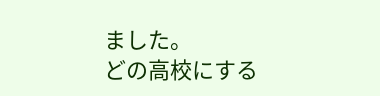ました。
どの高校にする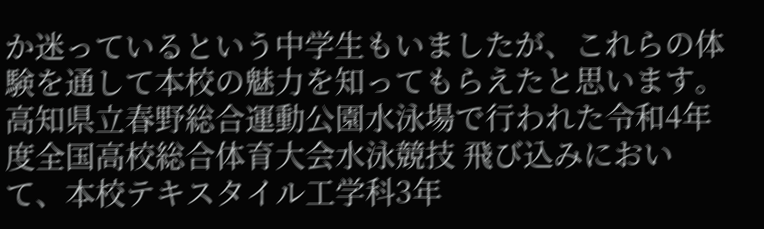か迷っているという中学生もいましたが、これらの体験を通して本校の魅力を知ってもらえたと思います。
高知県立春野総合運動公園水泳場で行われた令和4年度全国高校総合体育大会水泳競技 飛び込みにおいて、本校テキスタイル工学科3年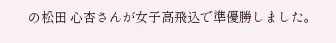の松田 心杏さんが女子高飛込で準優勝しました。